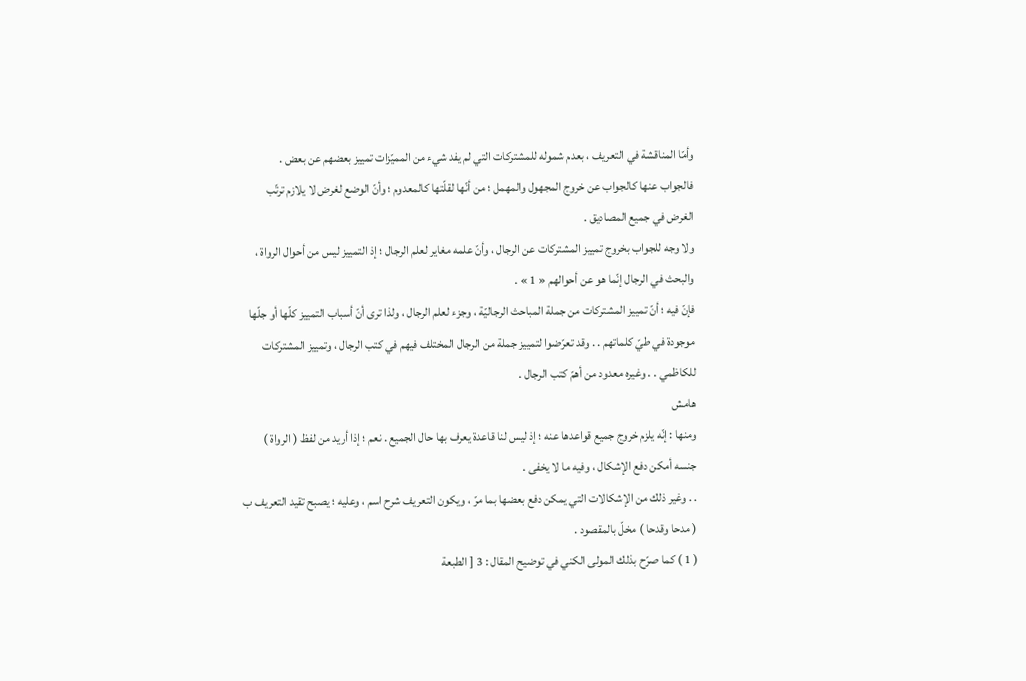وأمّا المناقشة في التعريف ، بعدم شموله للمشتركات التي لم يفد شيء من المميّزات تمييز بعضهم عن بعض .
فالجواب عنها كالجواب عن خروج المجهول والمهمل ؛ من أنّها لقلّتها كالمعدوم ؛ وأنّ الوضع لغرض لا يلازم ترتّب الغرض في جميع المصاديق .
ولا وجه للجواب بخروج تمييز المشتركات عن الرجال ، وأنّ علمه مغاير لعلم الرجال ؛ إذ التمييز ليس من أحوال الرواة ، والبحث في الرجال إنّما هو عن أحوالهم « 1 » .
فإنّ فيه ؛ أنّ تمييز المشتركات من جملة المباحث الرجاليّة ، وجزء لعلم الرجال ، ولذا ترى أنّ أسباب التمييز كلّها أو جلّها موجودة في طيّ كلماتهم . . وقد تعرّضوا لتمييز جملة من الرجال المختلف فيهم في كتب الرجال ، وتمييز المشتركات للكاظمي . . وغيره معدود من أهمّ كتب الرجال .
هامش
ومنها : إنّه يلزم خروج جميع قواعدها عنه ؛ إذ ليس لنا قاعدة يعرف بها حال الجميع . نعم ؛ إذا أريد من لفظ ( الرواة ) جنسه أمكن دفع الإشكال ، وفيه ما لا يخفى .
. . وغير ذلك من الإشكالات التي يمكن دفع بعضها بما مرّ ، ويكون التعريف شرح اسم ، وعليه ؛ يصبح تقيد التعريف ب ( مدحا وقدحا ) مخلّ بالمقصود .
( 1 ) كما صرّح بذلك المولى الكني في توضيح المقال : 3 [ الطبعة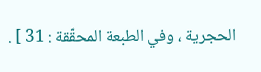الحجرية ، وفي الطبعة المحقّقة : 31 ] .